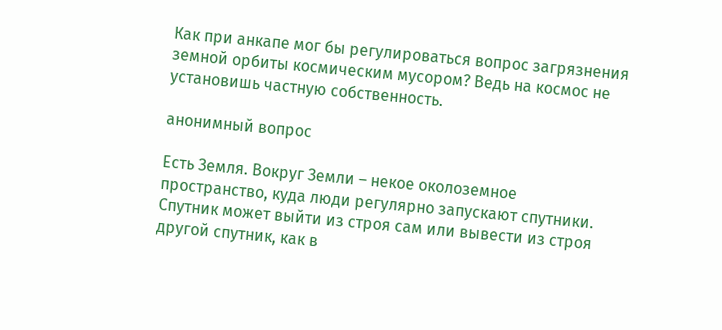Как при анкапе мог бы регулироваться вопрос загрязнения земной орбиты космическим мусором? Ведь на космос не установишь частную собственность.

анонимный вопрос

Есть Земля. Вокруг Земли – некое околоземное пространство, куда люди регулярно запускают спутники. Спутник может выйти из строя сам или вывести из строя другой спутник, как в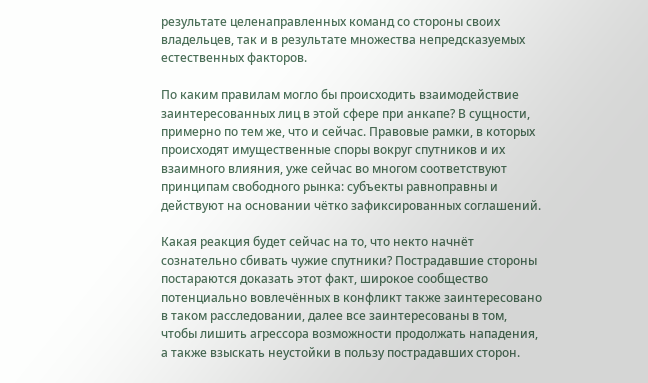результате целенаправленных команд со стороны своих владельцев, так и в результате множества непредсказуемых естественных факторов.

По каким правилам могло бы происходить взаимодействие заинтересованных лиц в этой сфере при анкапе? В сущности, примерно по тем же, что и сейчас. Правовые рамки, в которых происходят имущественные споры вокруг спутников и их взаимного влияния, уже сейчас во многом соответствуют принципам свободного рынка: субъекты равноправны и действуют на основании чётко зафиксированных соглашений.

Какая реакция будет сейчас на то, что некто начнёт сознательно сбивать чужие спутники? Пострадавшие стороны постараются доказать этот факт, широкое сообщество потенциально вовлечённых в конфликт также заинтересовано в таком расследовании, далее все заинтересованы в том, чтобы лишить агрессора возможности продолжать нападения, а также взыскать неустойки в пользу пострадавших сторон.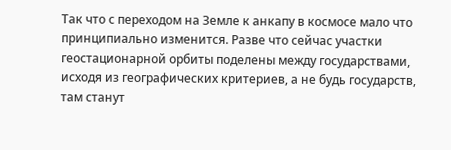Так что с переходом на Земле к анкапу в космосе мало что принципиально изменится. Разве что сейчас участки геостационарной орбиты поделены между государствами, исходя из географических критериев, а не будь государств, там станут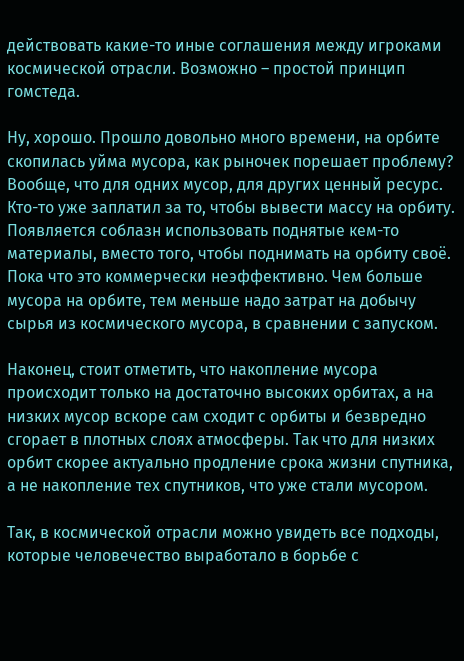действовать какие-то иные соглашения между игроками космической отрасли. Возможно – простой принцип гомстеда.

Ну, хорошо. Прошло довольно много времени, на орбите скопилась уйма мусора, как рыночек порешает проблему? Вообще, что для одних мусор, для других ценный ресурс. Кто-то уже заплатил за то, чтобы вывести массу на орбиту. Появляется соблазн использовать поднятые кем-то материалы, вместо того, чтобы поднимать на орбиту своё. Пока что это коммерчески неэффективно. Чем больше мусора на орбите, тем меньше надо затрат на добычу сырья из космического мусора, в сравнении с запуском.

Наконец, стоит отметить, что накопление мусора происходит только на достаточно высоких орбитах, а на низких мусор вскоре сам сходит с орбиты и безвредно сгорает в плотных слоях атмосферы. Так что для низких орбит скорее актуально продление срока жизни спутника, а не накопление тех спутников, что уже стали мусором.

Так, в космической отрасли можно увидеть все подходы, которые человечество выработало в борьбе с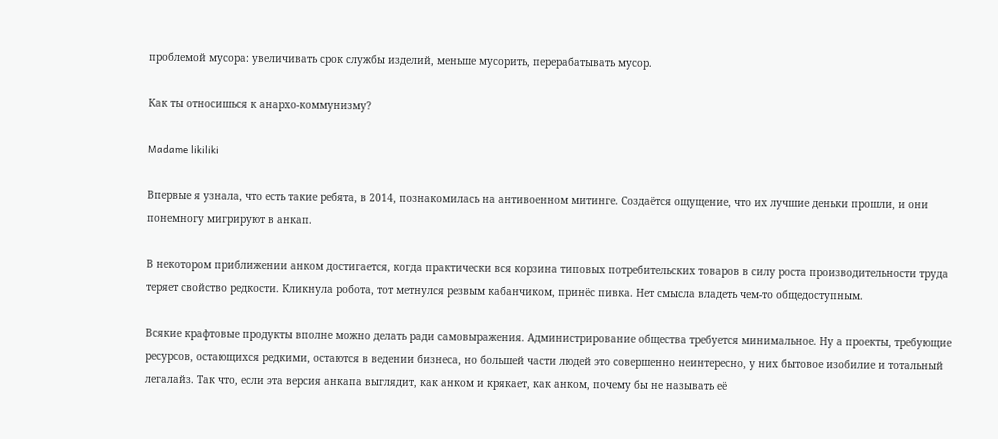проблемой мусора: увеличивать срок службы изделий, меньше мусорить, перерабатывать мусор.

Как ты относишься к анархо-коммунизму?

Madame likiliki

Впервые я узнала, что есть такие ребята, в 2014, познакомилась на антивоенном митинге. Создаётся ощущение, что их лучшие деньки прошли, и они понемногу мигрируют в анкап.

В некотором приближении анком достигается, когда практически вся корзина типовых потребительских товаров в силу роста производительности труда теряет свойство редкости. Кликнула робота, тот метнулся резвым кабанчиком, принёс пивка. Нет смысла владеть чем-то общедоступным.

Всякие крафтовые продукты вполне можно делать ради самовыражения. Администрирование общества требуется минимальное. Ну а проекты, требующие ресурсов, остающихся редкими, остаются в ведении бизнеса, но большей части людей это совершенно неинтересно, у них бытовое изобилие и тотальный легалайз. Так что, если эта версия анкапа выглядит, как анком и крякает, как анком, почему бы не называть её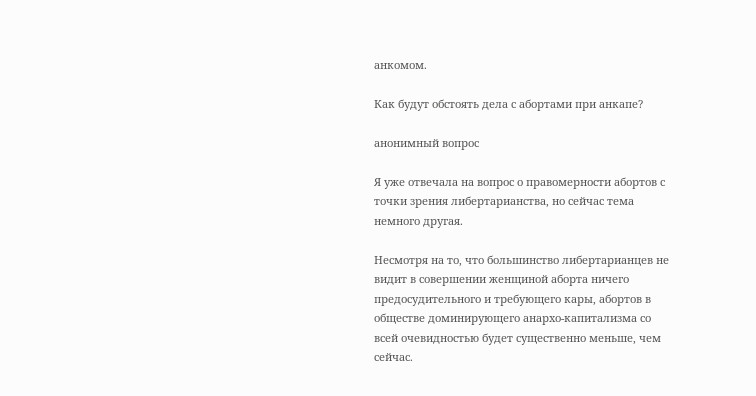анкомом.

Как будут обстоять дела с абортами при анкапе?

анонимный вопрос

Я уже отвечала на вопрос о правомерности абортов с точки зрения либертарианства, но сейчас тема немного другая.

Несмотря на то, что большинство либертарианцев не видит в совершении женщиной аборта ничего предосудительного и требующего кары, абортов в обществе доминирующего анархо-капитализма со всей очевидностью будет существенно меньше, чем сейчас.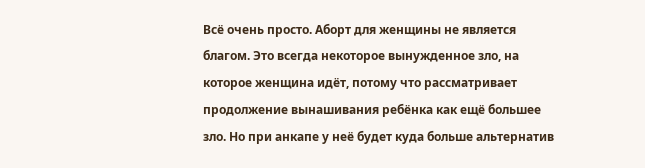Всё очень просто. Аборт для женщины не является благом. Это всегда некоторое вынужденное зло, на которое женщина идёт, потому что рассматривает продолжение вынашивания ребёнка как ещё большее зло. Но при анкапе у неё будет куда больше альтернатив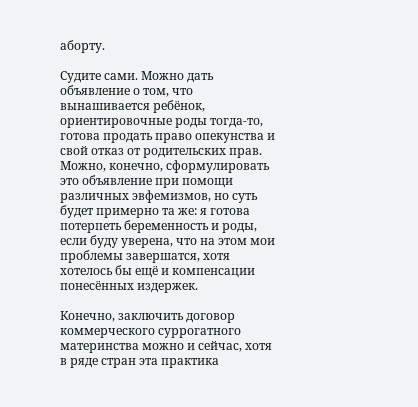аборту.

Судите сами. Можно дать объявление о том, что вынашивается ребёнок, ориентировочные роды тогда-то, готова продать право опекунства и свой отказ от родительских прав. Можно, конечно, сформулировать это объявление при помощи различных эвфемизмов, но суть будет примерно та же: я готова потерпеть беременность и роды, если буду уверена, что на этом мои проблемы завершатся, хотя хотелось бы ещё и компенсации понесённых издержек.

Конечно, заключить договор коммерческого суррогатного материнства можно и сейчас, хотя в ряде стран эта практика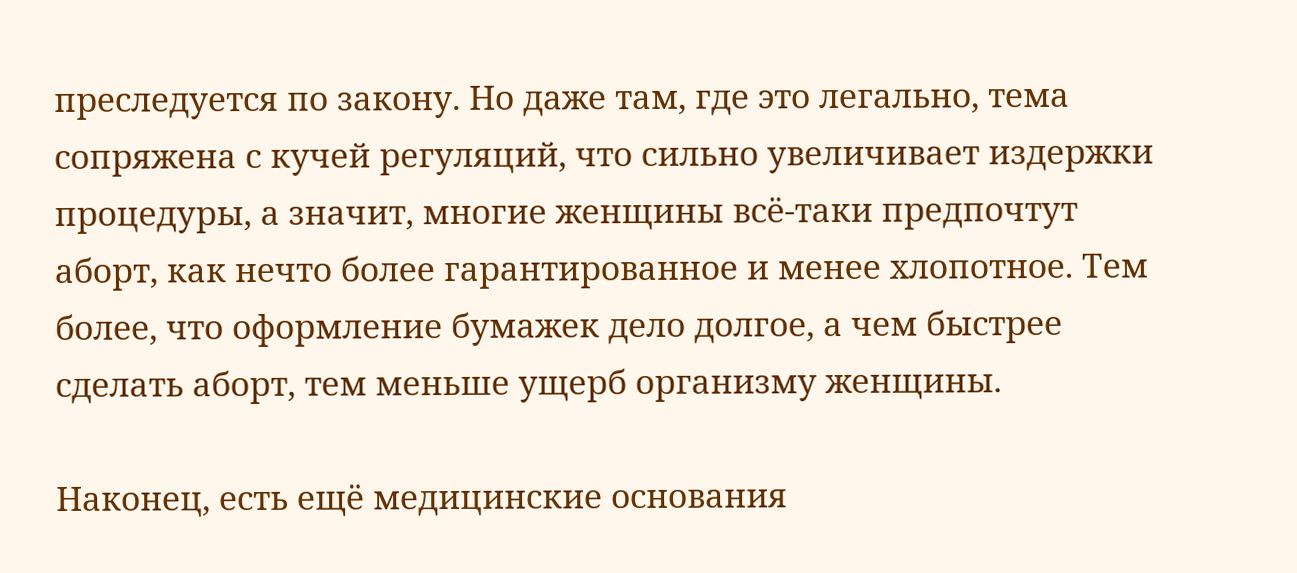преследуется по закону. Но даже там, где это легально, тема сопряжена с кучей регуляций, что сильно увеличивает издержки процедуры, а значит, многие женщины всё-таки предпочтут аборт, как нечто более гарантированное и менее хлопотное. Тем более, что оформление бумажек дело долгое, а чем быстрее сделать аборт, тем меньше ущерб организму женщины.

Наконец, есть ещё медицинские основания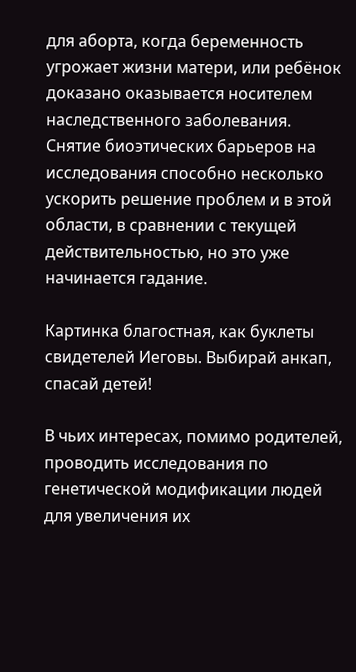для аборта, когда беременность угрожает жизни матери, или ребёнок доказано оказывается носителем наследственного заболевания. Снятие биоэтических барьеров на исследования способно несколько ускорить решение проблем и в этой области, в сравнении с текущей действительностью, но это уже начинается гадание.

Картинка благостная, как буклеты свидетелей Иеговы. Выбирай анкап, спасай детей!

В чьих интересах, помимо родителей, проводить исследования по генетической модификации людей для увеличения их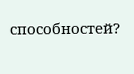способностей?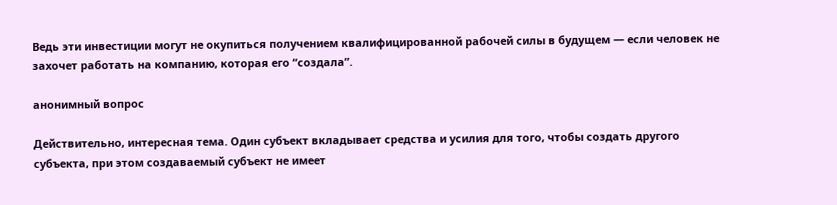Ведь эти инвестиции могут не окупиться получением квалифицированной рабочей силы в будущем — если человек не захочет работать на компанию, которая его “создала”.

анонимный вопрос

Действительно, интересная тема. Один субъект вкладывает средства и усилия для того, чтобы создать другого субъекта, при этом создаваемый субъект не имеет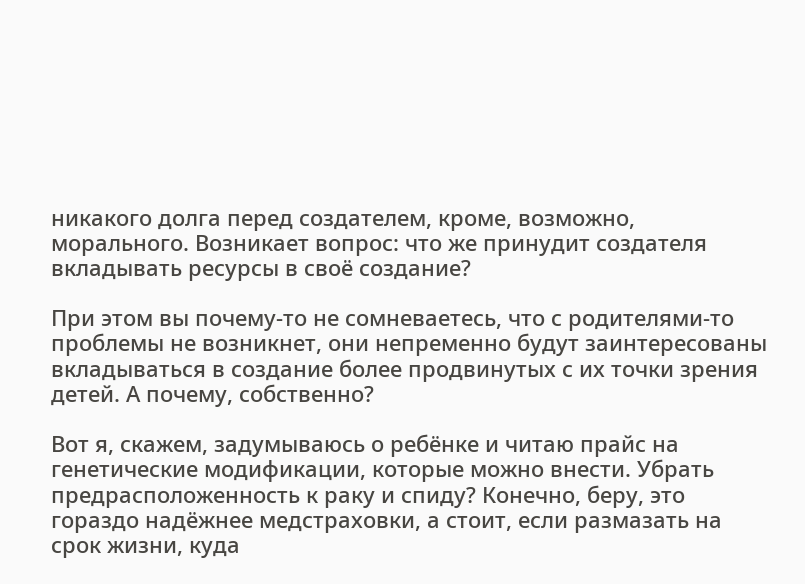никакого долга перед создателем, кроме, возможно, морального. Возникает вопрос: что же принудит создателя вкладывать ресурсы в своё создание?

При этом вы почему-то не сомневаетесь, что с родителями-то проблемы не возникнет, они непременно будут заинтересованы вкладываться в создание более продвинутых с их точки зрения детей. А почему, собственно?

Вот я, скажем, задумываюсь о ребёнке и читаю прайс на генетические модификации, которые можно внести. Убрать предрасположенность к раку и спиду? Конечно, беру, это гораздо надёжнее медстраховки, а стоит, если размазать на срок жизни, куда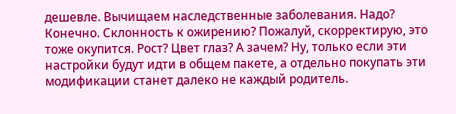дешевле. Вычищаем наследственные заболевания. Надо? Конечно. Склонность к ожирению? Пожалуй, скорректирую, это тоже окупится. Рост? Цвет глаз? А зачем? Ну, только если эти настройки будут идти в общем пакете, а отдельно покупать эти модификации станет далеко не каждый родитель.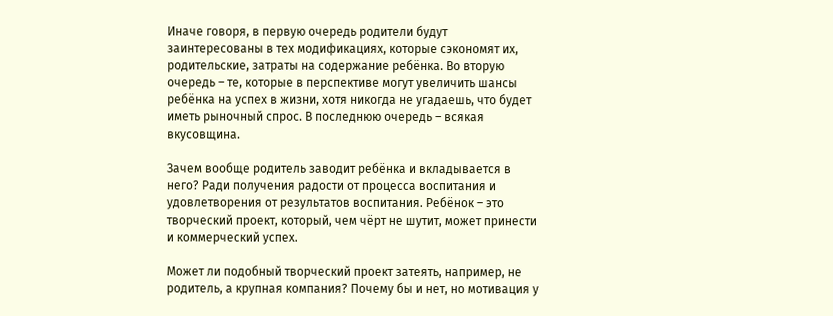Иначе говоря, в первую очередь родители будут заинтересованы в тех модификациях, которые сэкономят их, родительские, затраты на содержание ребёнка. Во вторую очередь – те, которые в перспективе могут увеличить шансы ребёнка на успех в жизни, хотя никогда не угадаешь, что будет иметь рыночный спрос. В последнюю очередь – всякая вкусовщина.

Зачем вообще родитель заводит ребёнка и вкладывается в него? Ради получения радости от процесса воспитания и удовлетворения от результатов воспитания. Ребёнок – это творческий проект, который, чем чёрт не шутит, может принести и коммерческий успех.

Может ли подобный творческий проект затеять, например, не родитель, а крупная компания? Почему бы и нет, но мотивация у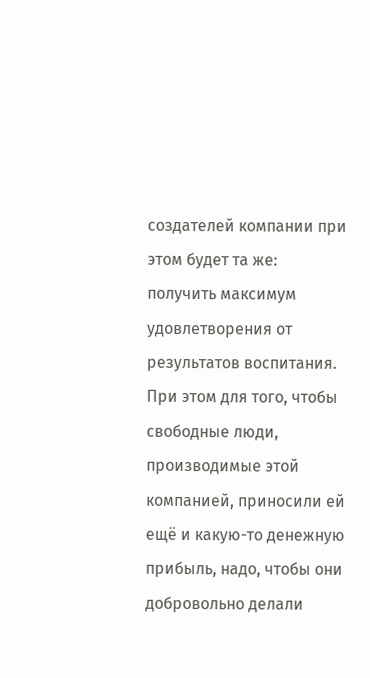создателей компании при этом будет та же: получить максимум удовлетворения от результатов воспитания. При этом для того, чтобы свободные люди, производимые этой компанией, приносили ей ещё и какую-то денежную прибыль, надо, чтобы они добровольно делали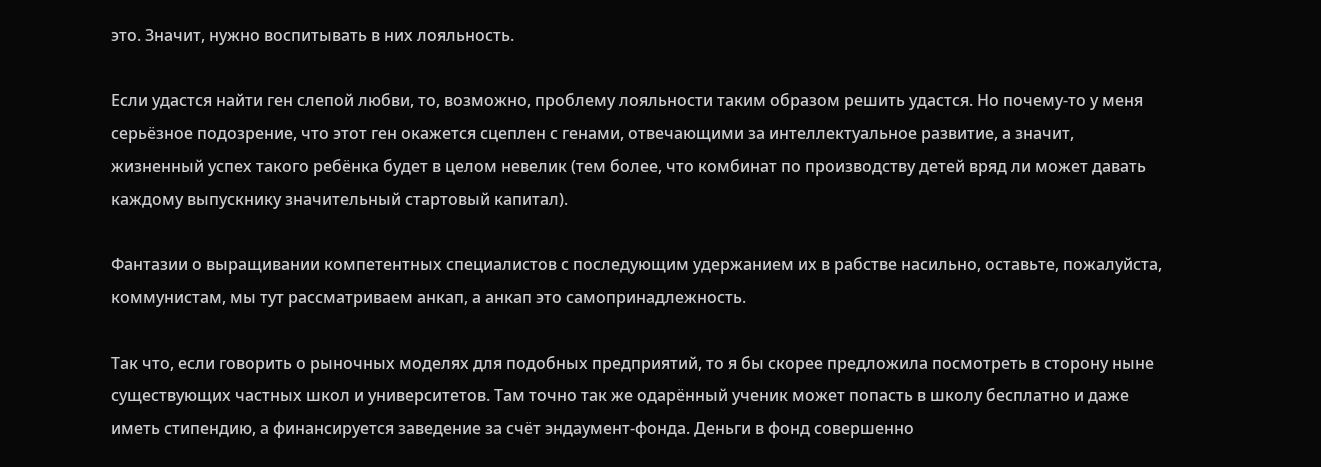это. Значит, нужно воспитывать в них лояльность.

Если удастся найти ген слепой любви, то, возможно, проблему лояльности таким образом решить удастся. Но почему-то у меня серьёзное подозрение, что этот ген окажется сцеплен с генами, отвечающими за интеллектуальное развитие, а значит, жизненный успех такого ребёнка будет в целом невелик (тем более, что комбинат по производству детей вряд ли может давать каждому выпускнику значительный стартовый капитал).

Фантазии о выращивании компетентных специалистов с последующим удержанием их в рабстве насильно, оставьте, пожалуйста, коммунистам, мы тут рассматриваем анкап, а анкап это самопринадлежность.

Так что, если говорить о рыночных моделях для подобных предприятий, то я бы скорее предложила посмотреть в сторону ныне существующих частных школ и университетов. Там точно так же одарённый ученик может попасть в школу бесплатно и даже иметь стипендию, а финансируется заведение за счёт эндаумент-фонда. Деньги в фонд совершенно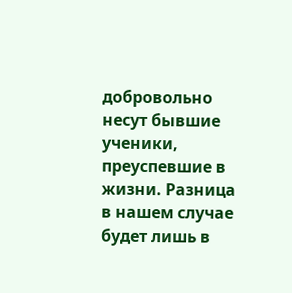добровольно несут бывшие ученики, преуспевшие в жизни. Разница в нашем случае будет лишь в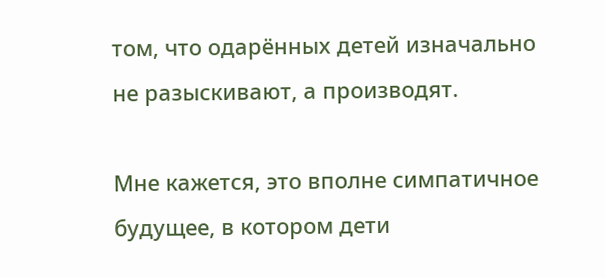том, что одарённых детей изначально не разыскивают, а производят.

Мне кажется, это вполне симпатичное будущее, в котором дети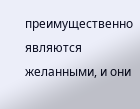преимущественно являются желанными, и они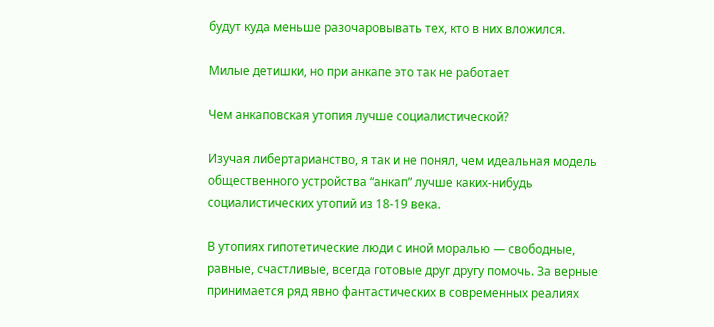будут куда меньше разочаровывать тех, кто в них вложился.

Милые детишки, но при анкапе это так не работает

Чем анкаповская утопия лучше социалистической?

Изучая либертарианство, я так и не понял, чем идеальная модель общественного устройства “анкап” лучше каких-нибудь социалистических утопий из 18-19 века.

В утопиях гипотетические люди с иной моралью — свободные, равные, счастливые, всегда готовые друг другу помочь. За верные принимается ряд явно фантастических в современных реалиях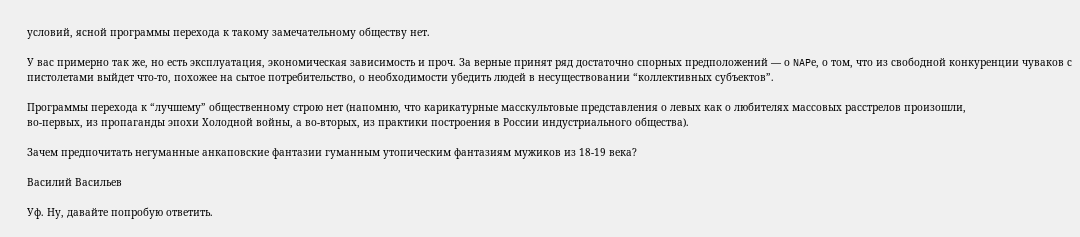условий, ясной программы перехода к такому замечательному обществу нет.

У вас примерно так же, но есть эксплуатация, экономическая зависимость и проч. За верные принят ряд достаточно спорных предположений — о NAPе, о том, что из свободной конкуренции чуваков с пистолетами выйдет что-то, похожее на сытое потребительство, о необходимости убедить людей в несуществовании “коллективных субъектов”.

Программы перехода к “лучшему” общественному строю нет (напомню, что карикатурные масскультовые представления о левых как о любителях массовых расстрелов произошли,
во-первых, из пропаганды эпохи Холодной войны, а во-вторых, из практики построения в России индустриального общества).

Зачем предпочитать негуманные анкаповские фантазии гуманным утопическим фантазиям мужиков из 18-19 века?

Василий Васильев

Уф. Ну, давайте попробую ответить.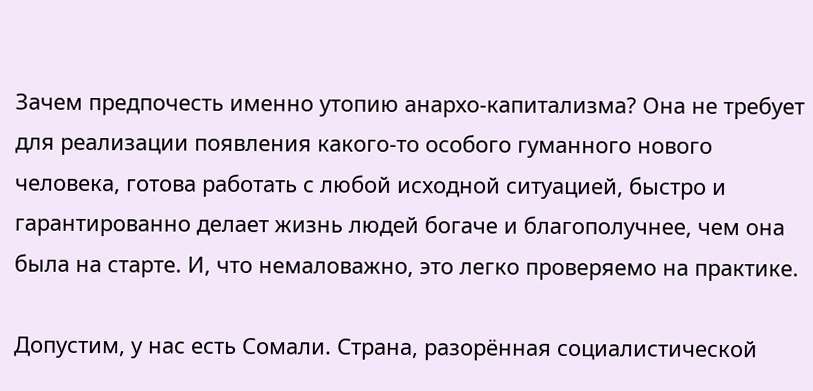Зачем предпочесть именно утопию анархо-капитализма? Она не требует для реализации появления какого-то особого гуманного нового человека, готова работать с любой исходной ситуацией, быстро и гарантированно делает жизнь людей богаче и благополучнее, чем она была на старте. И, что немаловажно, это легко проверяемо на практике.

Допустим, у нас есть Сомали. Страна, разорённая социалистической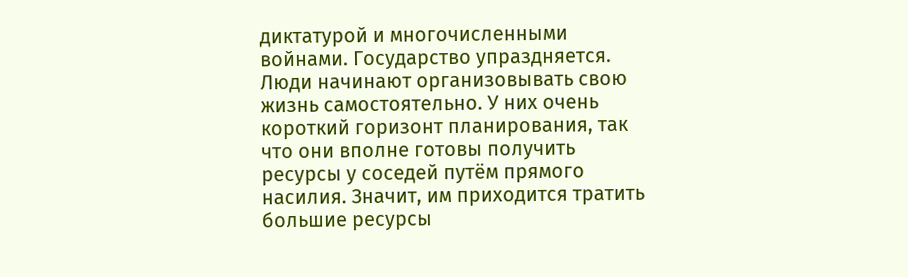диктатурой и многочисленными войнами. Государство упраздняется. Люди начинают организовывать свою жизнь самостоятельно. У них очень короткий горизонт планирования, так что они вполне готовы получить ресурсы у соседей путём прямого насилия. Значит, им приходится тратить большие ресурсы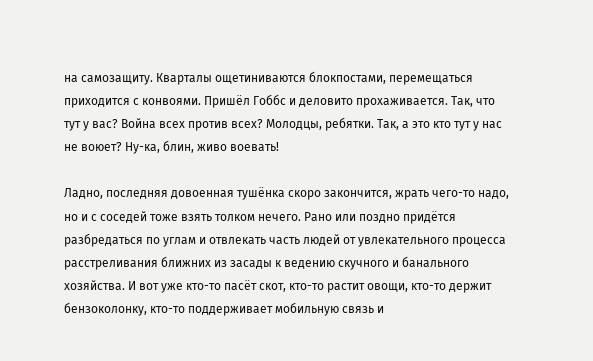на самозащиту. Кварталы ощетиниваются блокпостами, перемещаться приходится с конвоями. Пришёл Гоббс и деловито прохаживается. Так, что тут у вас? Война всех против всех? Молодцы, ребятки. Так, а это кто тут у нас не воюет? Ну-ка, блин, живо воевать!

Ладно, последняя довоенная тушёнка скоро закончится, жрать чего-то надо, но и с соседей тоже взять толком нечего. Рано или поздно придётся разбредаться по углам и отвлекать часть людей от увлекательного процесса расстреливания ближних из засады к ведению скучного и банального хозяйства. И вот уже кто-то пасёт скот, кто-то растит овощи, кто-то держит бензоколонку, кто-то поддерживает мобильную связь и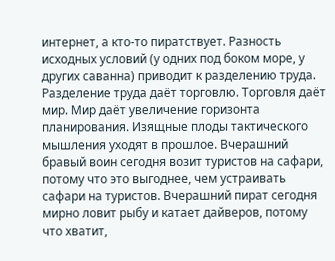интернет, а кто-то пиратствует. Разность исходных условий (у одних под боком море, у других саванна) приводит к разделению труда. Разделение труда даёт торговлю. Торговля даёт мир. Мир даёт увеличение горизонта планирования. Изящные плоды тактического мышления уходят в прошлое. Вчерашний бравый воин сегодня возит туристов на сафари, потому что это выгоднее, чем устраивать сафари на туристов. Вчерашний пират сегодня мирно ловит рыбу и катает дайверов, потому что хватит,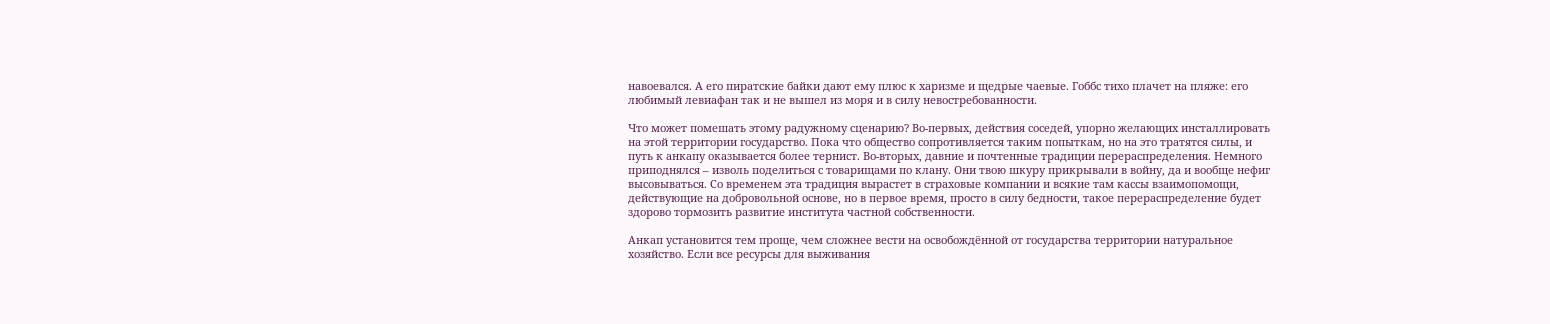навоевался. А его пиратские байки дают ему плюс к харизме и щедрые чаевые. Гоббс тихо плачет на пляже: его любимый левиафан так и не вышел из моря и в силу невостребованности.

Что может помешать этому радужному сценарию? Во-первых, действия соседей, упорно желающих инсталлировать на этой территории государство. Пока что общество сопротивляется таким попыткам, но на это тратятся силы, и путь к анкапу оказывается более тернист. Во-вторых, давние и почтенные традиции перераспределения. Немного приподнялся – изволь поделиться с товарищами по клану. Они твою шкуру прикрывали в войну, да и вообще нефиг высовываться. Со временем эта традиция вырастет в страховые компании и всякие там кассы взаимопомощи, действующие на добровольной основе, но в первое время, просто в силу бедности, такое перераспределение будет здорово тормозить развитие института частной собственности.

Анкап установится тем проще, чем сложнее вести на освобождённой от государства территории натуральное хозяйство. Если все ресурсы для выживания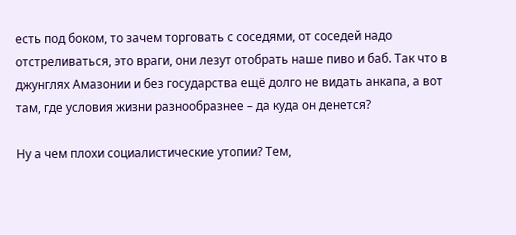есть под боком, то зачем торговать с соседями, от соседей надо отстреливаться, это враги, они лезут отобрать наше пиво и баб. Так что в джунглях Амазонии и без государства ещё долго не видать анкапа, а вот там, где условия жизни разнообразнее – да куда он денется?

Ну а чем плохи социалистические утопии? Тем,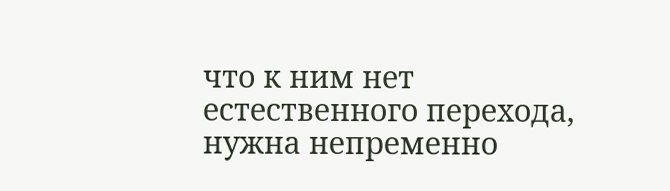что к ним нет естественного перехода, нужна непременно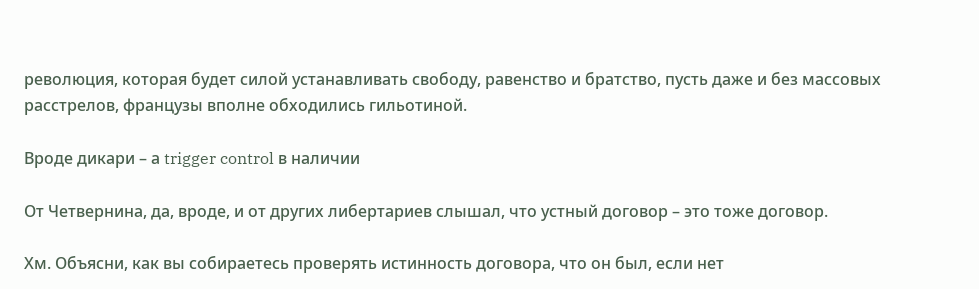революция, которая будет силой устанавливать свободу, равенство и братство, пусть даже и без массовых расстрелов, французы вполне обходились гильотиной.

Вроде дикари – а trigger control в наличии

От Четвернина, да, вроде, и от других либертариев слышал, что устный договор – это тоже договор.

Хм. Объясни, как вы собираетесь проверять истинность договора, что он был, если нет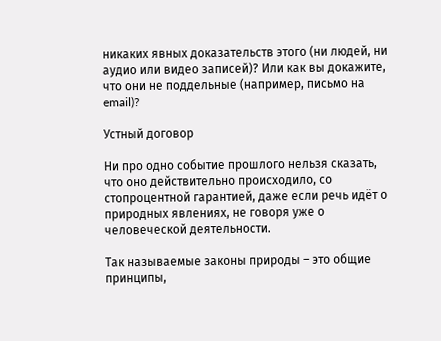никаких явных доказательств этого (ни людей, ни аудио или видео записей)? Или как вы докажите, что они не поддельные (например, письмо на email)?

Устный договор

Ни про одно событие прошлого нельзя сказать, что оно действительно происходило, со стопроцентной гарантией, даже если речь идёт о природных явлениях, не говоря уже о человеческой деятельности.

Так называемые законы природы – это общие принципы,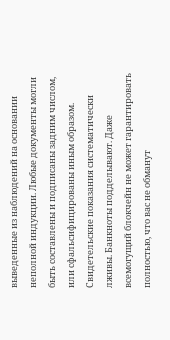выведенные из наблюдений на основании неполной индукции. Любые документы могли быть составлены и подписаны задним числом, или сфальсифицированы иным образом. Свидетельские показания систематически лживы. Банкноты подделывают. Даже всемогущий блокчейн не может гарантировать полностью, что вас не обманут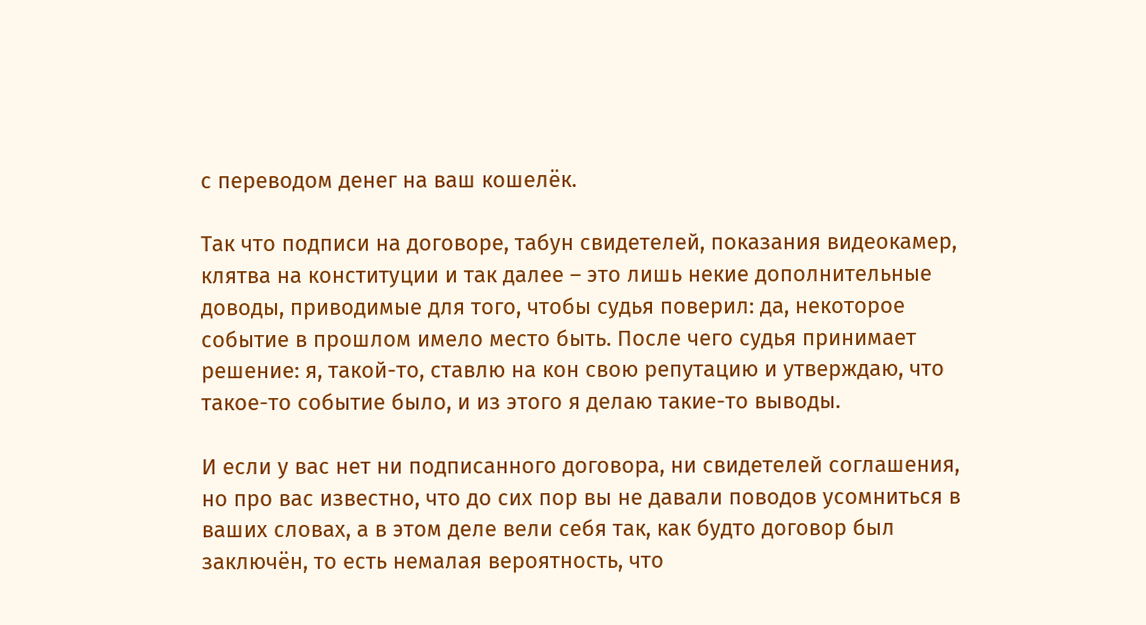с переводом денег на ваш кошелёк.

Так что подписи на договоре, табун свидетелей, показания видеокамер, клятва на конституции и так далее – это лишь некие дополнительные доводы, приводимые для того, чтобы судья поверил: да, некоторое событие в прошлом имело место быть. После чего судья принимает решение: я, такой-то, ставлю на кон свою репутацию и утверждаю, что такое-то событие было, и из этого я делаю такие-то выводы.

И если у вас нет ни подписанного договора, ни свидетелей соглашения, но про вас известно, что до сих пор вы не давали поводов усомниться в ваших словах, а в этом деле вели себя так, как будто договор был заключён, то есть немалая вероятность, что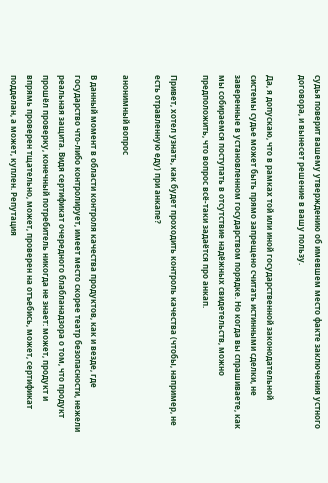судья поверит вашему утверждению об имевшем место факте заключения устного договора, и вынесет решение в вашу пользу.

Да, я допускаю, что в рамках той или иной государственной законодательной системы судье может быть прямо запрещено считать истинными сделки, не заверенные в установленном государством порядке. Но когда вы спрашиваете, как мы собираемся поступать в отсутствие надёжных свидетельств, можно предположить, что вопрос всё-таки задаётся про анкап.

Привет, хотел узнать, как будет проходить контроль качества (чтобы, например, не есть отравленную еду) при анкапе?

анонимный вопрос

В данный момент в области контроля качества продуктов, как и везде, где государство что-либо контролирует, имеет место скорее театр безопасности, нежели реальная защита. Видя сертификат очередного блабланадзора о том, что продукт прошёл проверку, конечный потребитель никогда не знает: может, продукт и впрямь проверен тщательно, может, проверен на отъебись, может, сертификат подделан, а может, куплен. Репутация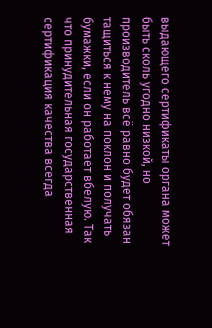выдающего сертификаты органа может быть сколь угодно низкой, но производитель всё равно будет обязан тащиться к нему на поклон и получать бумажки, если он работает вбелую. Так что принудительная государственная сертификация качества всегда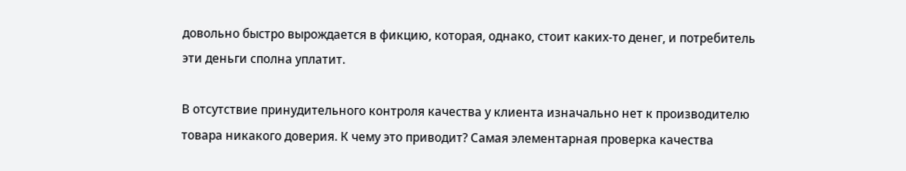довольно быстро вырождается в фикцию, которая, однако, стоит каких-то денег, и потребитель эти деньги сполна уплатит.

В отсутствие принудительного контроля качества у клиента изначально нет к производителю товара никакого доверия. К чему это приводит? Самая элементарная проверка качества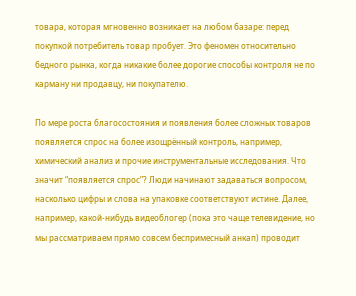товара, которая мгновенно возникает на любом базаре: перед покупкой потребитель товар пробует. Это феномен относительно бедного рынка, когда никакие более дорогие способы контроля не по карману ни продавцу, ни покупателю.

По мере роста благосостояния и появления более сложных товаров появляется спрос на более изощрённый контроль, например, химический анализ и прочие инструментальные исследования. Что значит “появляется спрос”? Люди начинают задаваться вопросом, насколько цифры и слова на упаковке соответствуют истине. Далее, например, какой-нибудь видеоблогер (пока это чаще телевидение, но мы рассматриваем прямо совсем беспримесный анкап) проводит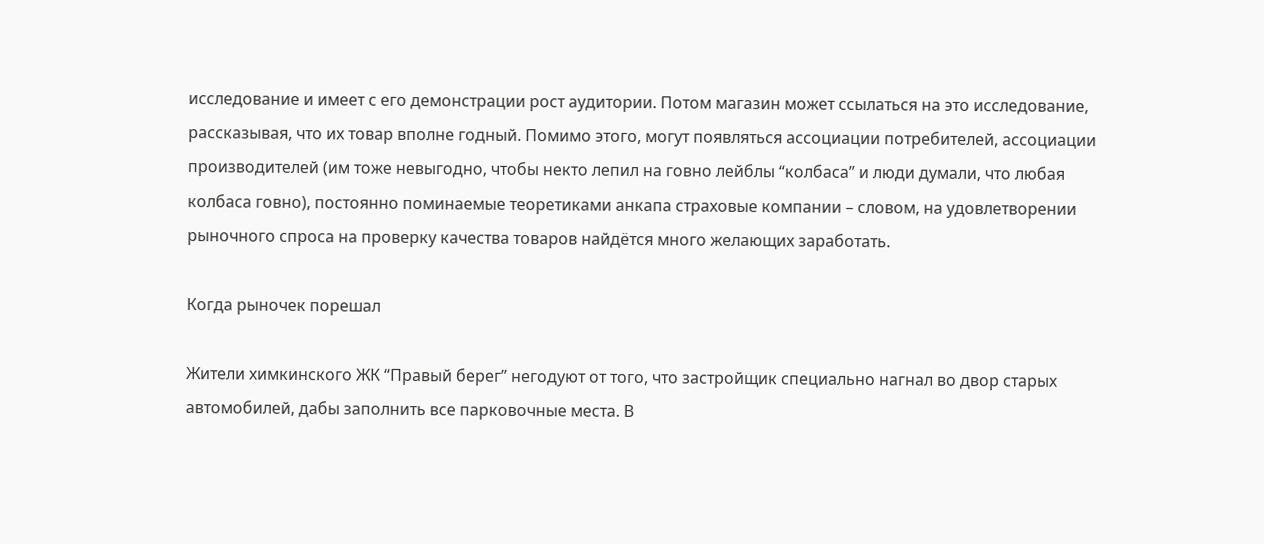исследование и имеет с его демонстрации рост аудитории. Потом магазин может ссылаться на это исследование, рассказывая, что их товар вполне годный. Помимо этого, могут появляться ассоциации потребителей, ассоциации производителей (им тоже невыгодно, чтобы некто лепил на говно лейблы “колбаса” и люди думали, что любая колбаса говно), постоянно поминаемые теоретиками анкапа страховые компании – словом, на удовлетворении рыночного спроса на проверку качества товаров найдётся много желающих заработать.

Когда рыночек порешал

Жители химкинского ЖК “Правый берег” негодуют от того, что застройщик специально нагнал во двор старых автомобилей, дабы заполнить все парковочные места. В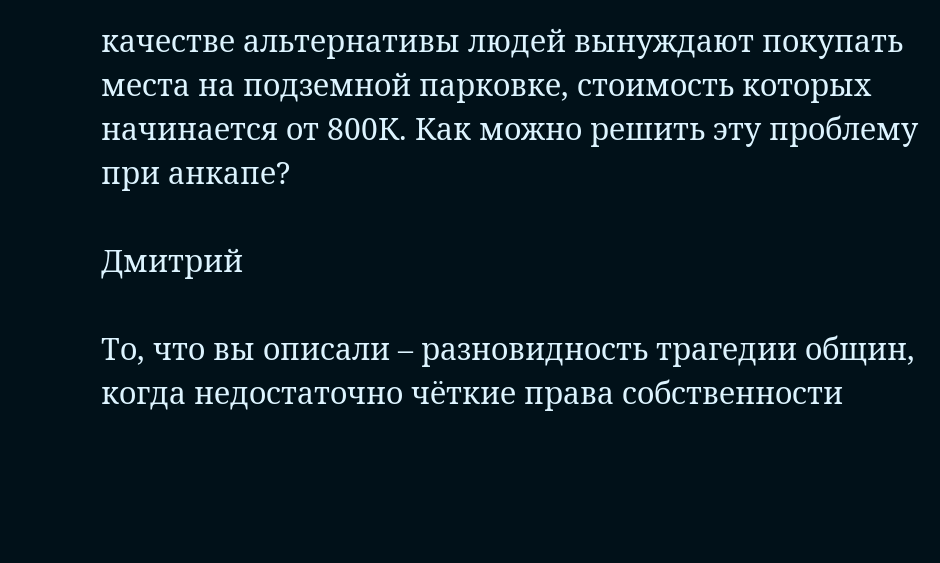качестве альтернативы людей вынуждают покупать места на подземной парковке, стоимость которых начинается от 800К. Как можно решить эту проблему при анкапе?

Дмитрий

То, что вы описали – разновидность трагедии общин, когда недостаточно чёткие права собственности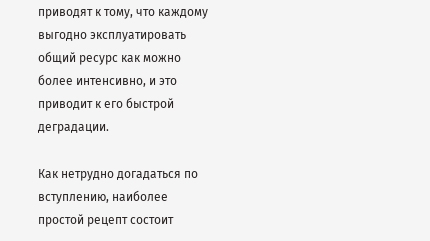приводят к тому, что каждому выгодно эксплуатировать общий ресурс как можно более интенсивно, и это приводит к его быстрой деградации.

Как нетрудно догадаться по вступлению, наиболее простой рецепт состоит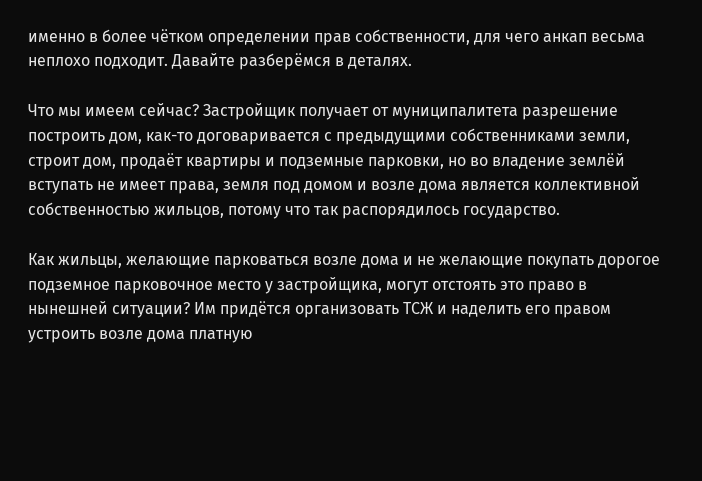именно в более чётком определении прав собственности, для чего анкап весьма неплохо подходит. Давайте разберёмся в деталях.

Что мы имеем сейчас? Застройщик получает от муниципалитета разрешение построить дом, как-то договаривается с предыдущими собственниками земли, строит дом, продаёт квартиры и подземные парковки, но во владение землёй вступать не имеет права, земля под домом и возле дома является коллективной собственностью жильцов, потому что так распорядилось государство.

Как жильцы, желающие парковаться возле дома и не желающие покупать дорогое подземное парковочное место у застройщика, могут отстоять это право в нынешней ситуации? Им придётся организовать ТСЖ и наделить его правом устроить возле дома платную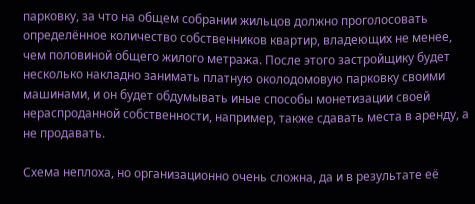парковку, за что на общем собрании жильцов должно проголосовать определённое количество собственников квартир, владеющих не менее, чем половиной общего жилого метража. После этого застройщику будет несколько накладно занимать платную околодомовую парковку своими машинами, и он будет обдумывать иные способы монетизации своей нераспроданной собственности, например, также сдавать места в аренду, а не продавать.

Схема неплоха, но организационно очень сложна, да и в результате её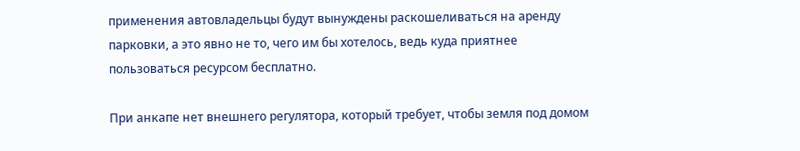применения автовладельцы будут вынуждены раскошеливаться на аренду парковки, а это явно не то, чего им бы хотелось, ведь куда приятнее пользоваться ресурсом бесплатно.

При анкапе нет внешнего регулятора, который требует, чтобы земля под домом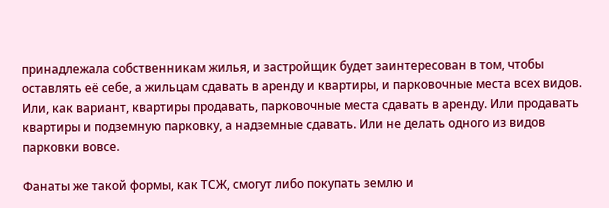принадлежала собственникам жилья, и застройщик будет заинтересован в том, чтобы оставлять её себе, а жильцам сдавать в аренду и квартиры, и парковочные места всех видов. Или, как вариант, квартиры продавать, парковочные места сдавать в аренду. Или продавать квартиры и подземную парковку, а надземные сдавать. Или не делать одного из видов парковки вовсе.

Фанаты же такой формы, как ТСЖ, смогут либо покупать землю и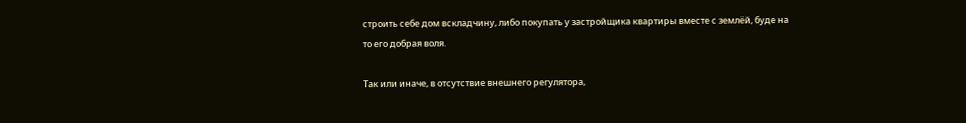строить себе дом вскладчину, либо покупать у застройщика квартиры вместе с землёй, буде на то его добрая воля.

Так или иначе, в отсутствие внешнего регулятора,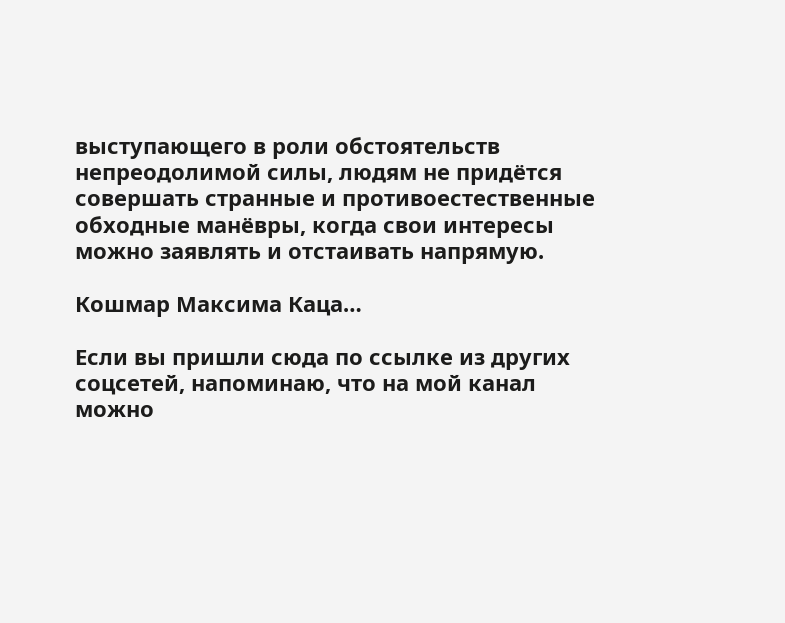выступающего в роли обстоятельств непреодолимой силы, людям не придётся совершать странные и противоестественные обходные манёвры, когда свои интересы можно заявлять и отстаивать напрямую.

Кошмар Максима Каца…

Если вы пришли сюда по ссылке из других соцсетей, напоминаю, что на мой канал можно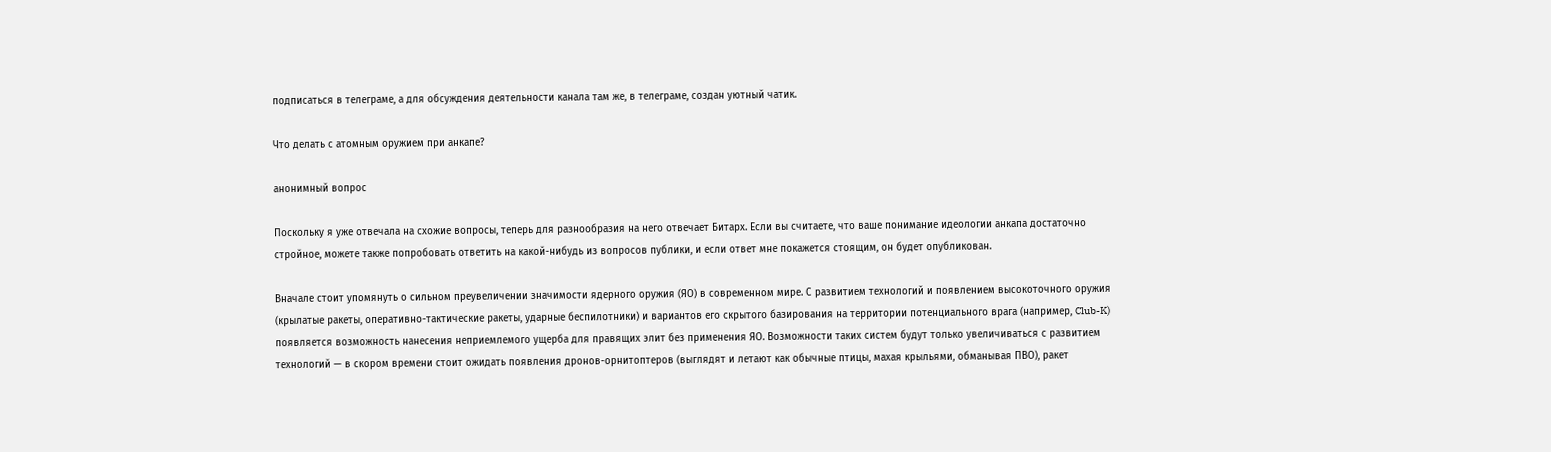подписаться в телеграме, а для обсуждения деятельности канала там же, в телеграме, создан уютный чатик.

Что делать с атомным оружием при анкапе?

анонимный вопрос

Поскольку я уже отвечала на схожие вопросы, теперь для разнообразия на него отвечает Битарх. Если вы считаете, что ваше понимание идеологии анкапа достаточно стройное, можете также попробовать ответить на какой-нибудь из вопросов публики, и если ответ мне покажется стоящим, он будет опубликован.

Вначале стоит упомянуть о сильном преувеличении значимости ядерного оружия (ЯО) в современном мире. С развитием технологий и появлением высокоточного оружия (крылатые ракеты, оперативно-тактические ракеты, ударные беспилотники) и вариантов его скрытого базирования на территории потенциального врага (например, Club-K) появляется возможность нанесения неприемлемого ущерба для правящих элит без применения ЯО. Возможности таких систем будут только увеличиваться с развитием технологий — в скором времени стоит ожидать появления дронов-орнитоптеров (выглядят и летают как обычные птицы, махая крыльями, обманывая ПВО), ракет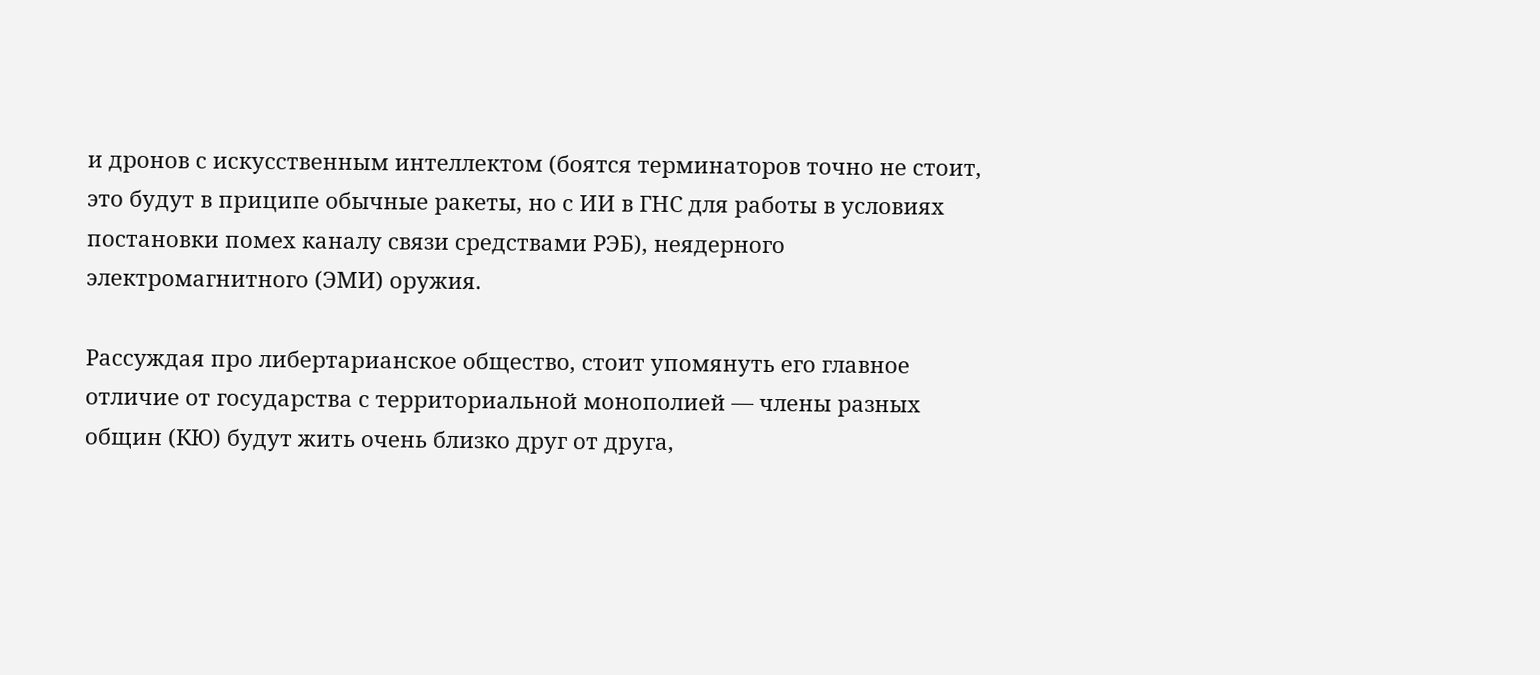и дронов с искусственным интеллектом (боятся терминаторов точно не стоит, это будут в приципе обычные ракеты, но с ИИ в ГНС для работы в условиях постановки помех каналу связи средствами РЭБ), неядерного электромагнитного (ЭМИ) оружия.

Рассуждая про либертарианское общество, стоит упомянуть его главное отличие от государства с территориальной монополией — члены разных общин (КЮ) будут жить очень близко друг от друга,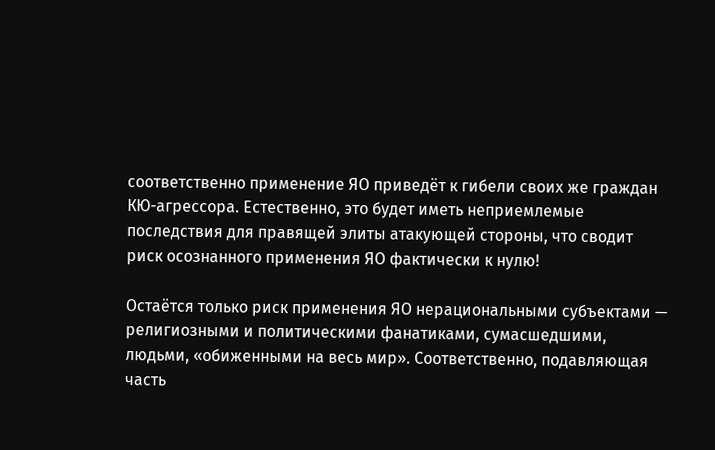соответственно применение ЯО приведёт к гибели своих же граждан КЮ-агрессора. Естественно, это будет иметь неприемлемые последствия для правящей элиты атакующей стороны, что сводит риск осознанного применения ЯО фактически к нулю!

Остаётся только риск применения ЯО нерациональными субъектами — религиозными и политическими фанатиками, сумасшедшими, людьми, «обиженными на весь мир». Соответственно, подавляющая часть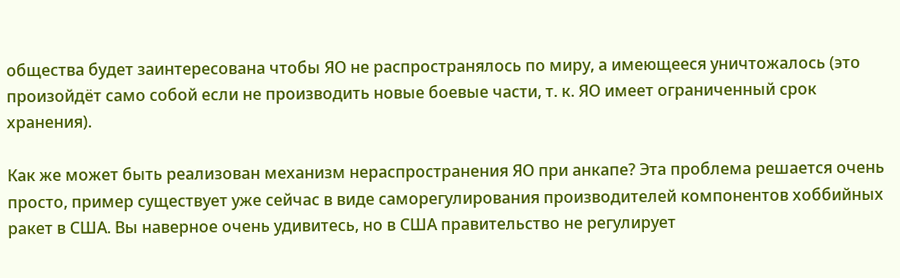общества будет заинтересована чтобы ЯО не распространялось по миру, а имеющееся уничтожалось (это произойдёт само собой если не производить новые боевые части, т. к. ЯО имеет ограниченный срок хранения).

Как же может быть реализован механизм нераспространения ЯО при анкапе? Эта проблема решается очень просто, пример существует уже сейчас в виде саморегулирования производителей компонентов хоббийных ракет в США. Вы наверное очень удивитесь, но в США правительство не регулирует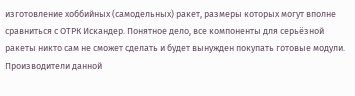изготовление хоббийных (самодельных) ракет, размеры которых могут вполне сравниться с ОТРК Искандер. Понятное дело, все компоненты для серьёзной ракеты никто сам не сможет сделать и будет вынужден покупать готовые модули. Производители данной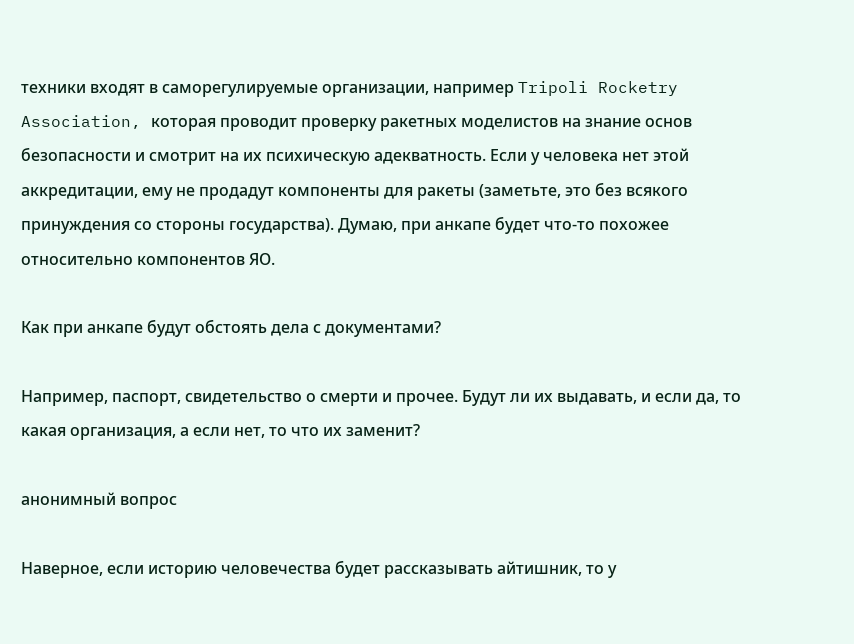техники входят в саморегулируемые организации, например Tripoli Rocketry Association, которая проводит проверку ракетных моделистов на знание основ безопасности и смотрит на их психическую адекватность. Если у человека нет этой аккредитации, ему не продадут компоненты для ракеты (заметьте, это без всякого принуждения со стороны государства). Думаю, при анкапе будет что-то похожее относительно компонентов ЯО.

Как при анкапе будут обстоять дела с документами?

Например, паспорт, свидетельство о смерти и прочее. Будут ли их выдавать, и если да, то какая организация, а если нет, то что их заменит?

анонимный вопрос

Наверное, если историю человечества будет рассказывать айтишник, то у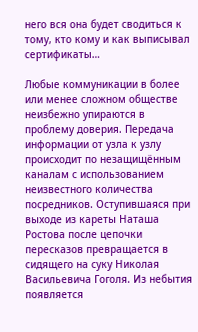него вся она будет сводиться к тому, кто кому и как выписывал сертификаты…

Любые коммуникации в более или менее сложном обществе неизбежно упираются в проблему доверия. Передача информации от узла к узлу происходит по незащищённым каналам с использованием неизвестного количества посредников. Оступившаяся при выходе из кареты Наташа Ростова после цепочки пересказов превращается в сидящего на суку Николая Васильевича Гоголя. Из небытия появляется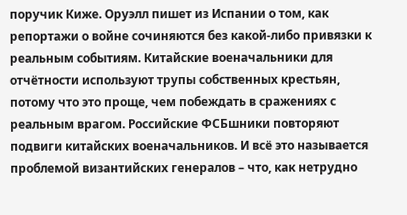поручик Киже. Оруэлл пишет из Испании о том, как репортажи о войне сочиняются без какой-либо привязки к реальным событиям. Китайские военачальники для отчётности используют трупы собственных крестьян, потому что это проще, чем побеждать в сражениях с реальным врагом. Российские ФСБшники повторяют подвиги китайских военачальников. И всё это называется проблемой византийских генералов – что, как нетрудно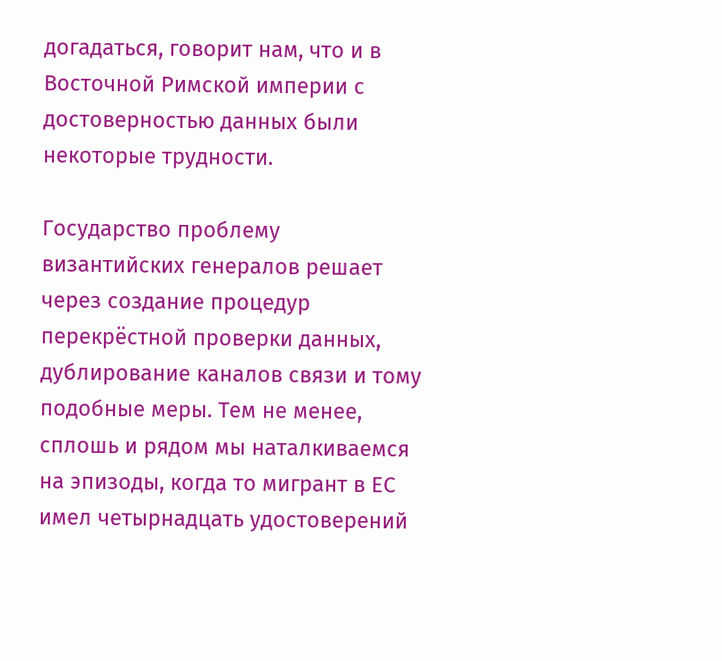догадаться, говорит нам, что и в Восточной Римской империи с достоверностью данных были некоторые трудности.

Государство проблему византийских генералов решает через создание процедур перекрёстной проверки данных, дублирование каналов связи и тому подобные меры. Тем не менее, сплошь и рядом мы наталкиваемся на эпизоды, когда то мигрант в ЕС имел четырнадцать удостоверений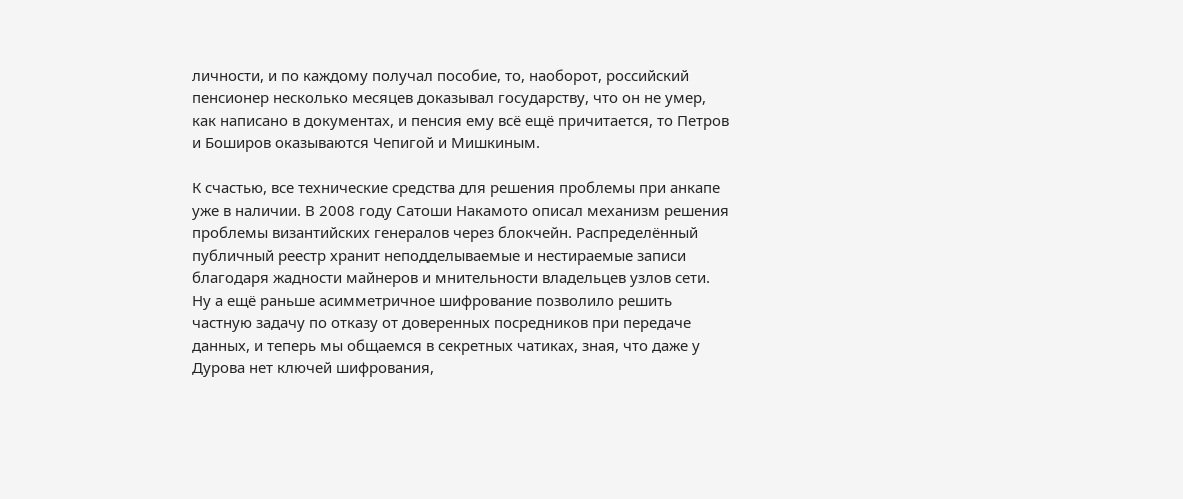личности, и по каждому получал пособие, то, наоборот, российский пенсионер несколько месяцев доказывал государству, что он не умер, как написано в документах, и пенсия ему всё ещё причитается, то Петров и Боширов оказываются Чепигой и Мишкиным.

К счастью, все технические средства для решения проблемы при анкапе уже в наличии. В 2008 году Сатоши Накамото описал механизм решения проблемы византийских генералов через блокчейн. Распределённый публичный реестр хранит неподделываемые и нестираемые записи благодаря жадности майнеров и мнительности владельцев узлов сети. Ну а ещё раньше асимметричное шифрование позволило решить частную задачу по отказу от доверенных посредников при передаче данных, и теперь мы общаемся в секретных чатиках, зная, что даже у Дурова нет ключей шифрования,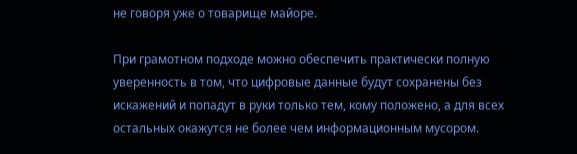не говоря уже о товарище майоре.

При грамотном подходе можно обеспечить практически полную уверенность в том, что цифровые данные будут сохранены без искажений и попадут в руки только тем, кому положено, а для всех остальных окажутся не более чем информационным мусором.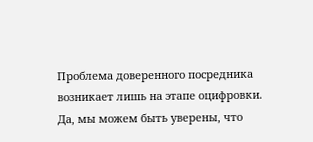Проблема доверенного посредника возникает лишь на этапе оцифровки. Да, мы можем быть уверены, что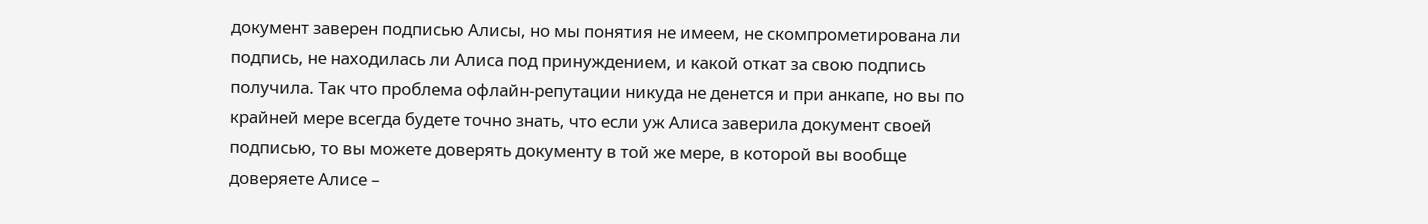документ заверен подписью Алисы, но мы понятия не имеем, не скомпрометирована ли подпись, не находилась ли Алиса под принуждением, и какой откат за свою подпись получила. Так что проблема офлайн-репутации никуда не денется и при анкапе, но вы по крайней мере всегда будете точно знать, что если уж Алиса заверила документ своей подписью, то вы можете доверять документу в той же мере, в которой вы вообще доверяете Алисе –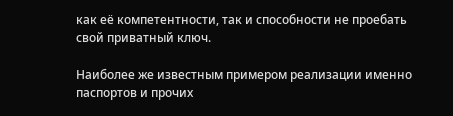как её компетентности, так и способности не проебать свой приватный ключ.

Наиболее же известным примером реализации именно паспортов и прочих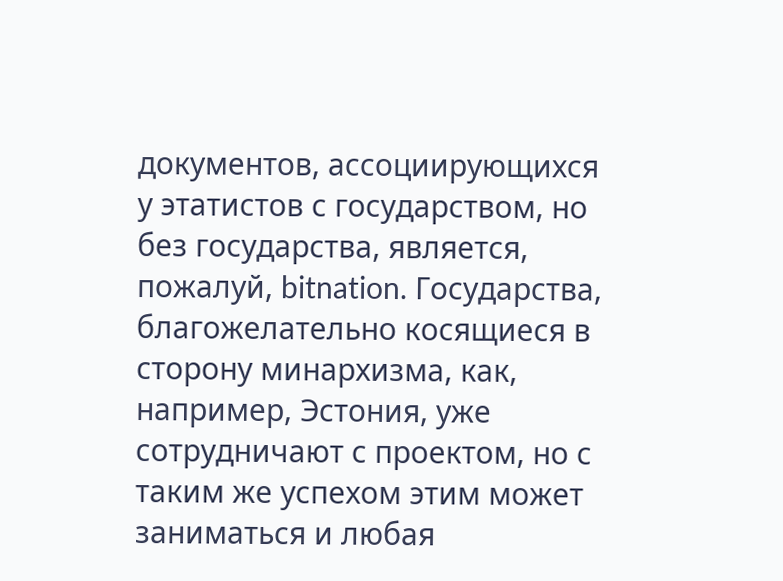документов, ассоциирующихся у этатистов с государством, но без государства, является, пожалуй, bitnation. Государства, благожелательно косящиеся в сторону минархизма, как, например, Эстония, уже сотрудничают с проектом, но с таким же успехом этим может заниматься и любая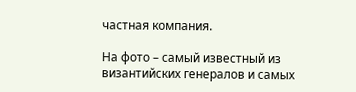частная компания.

На фото – самый известный из византийских генералов и самых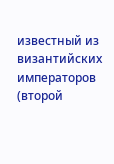известный из византийских императоров (второй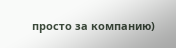просто за компанию)